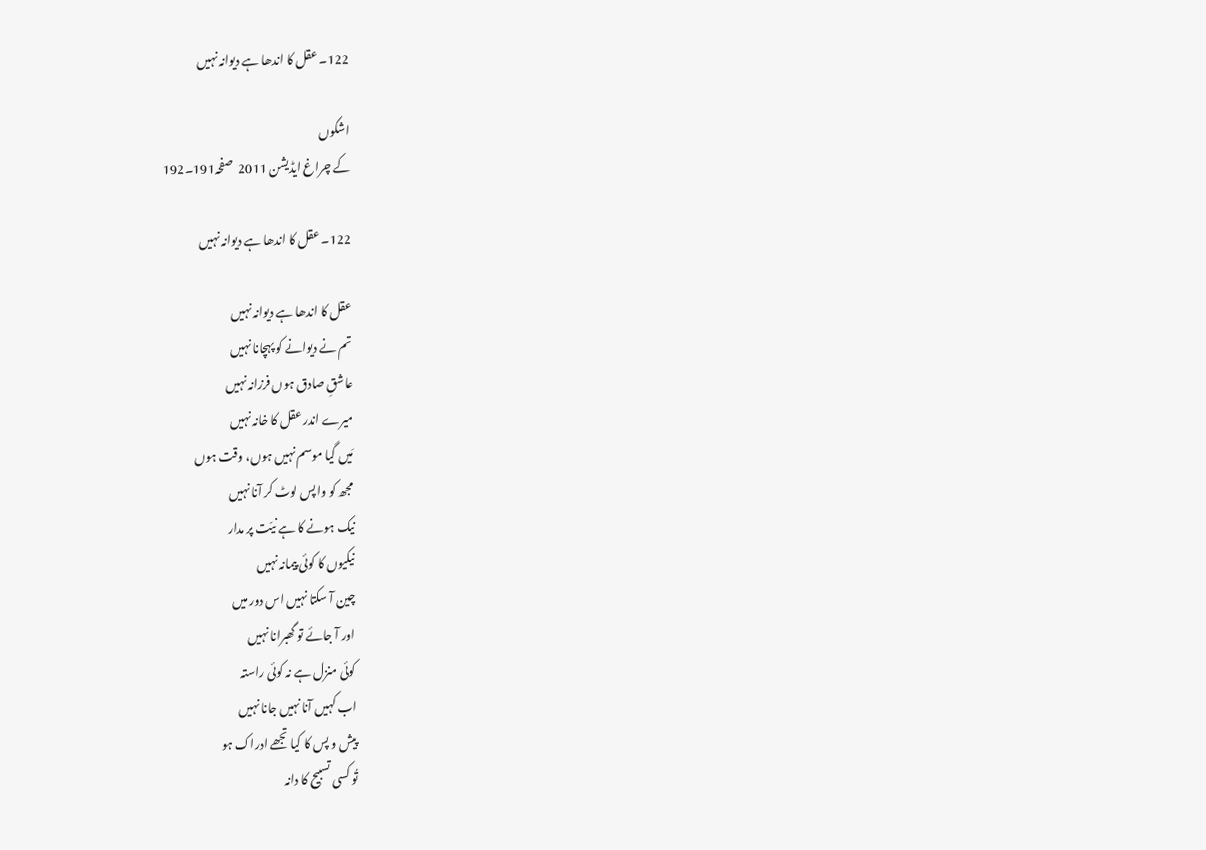122۔ عقل کا اندھا ہے دیوانہ نہیں

اشکوں
کے چراغ ایڈیشن 2011  صفحہ191۔192

122۔ عقل کا اندھا ہے دیوانہ نہیں

عقل کا اندھا ہے دیوانہ نہیں
تم نے دیوانے کو پہچانا نہیں
عاشقِ صادق ہوں فرزانہ نہیں
میرے اندر عقل کا خانہ نہیں
مَیں گیا موسم نہیں ہوں، وقت ہوں
مجھ کو واپس لوٹ کر آنا نہیں
نیک ہونے کا ہے نیّت پر مدار
نیکیوں کا کوئی پیمانہ نہیں
چین آ سکتا نہیں اس دور میں
اور آ جائے تو گھبرانا نہیں
کوئی منزل ہے نہ کوئی راستہ
اب کہیں آنا نہیں جانا نہیں
پیش و پس کا کیا تجھے ادراک ہو
تُو کسی تسبیح کا دانہ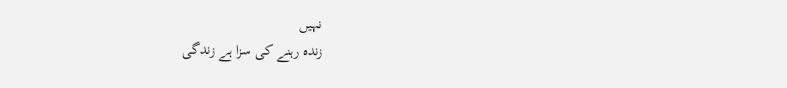نہیں
زندہ رہنے کی سزا ہے زندگی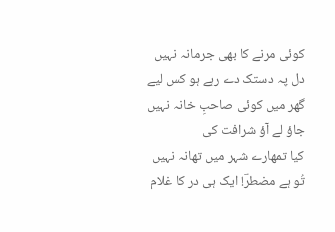کوئی مرنے کا بھی جرمانہ نہیں
دل پہ دستک دے رہے ہو کس لیے
گھر میں کوئی صاحبِ خانہ نہیں
جاؤ لے آؤ شرافت کی
کیا تمھارے شہر میں تھانہ نہیں
تُو ہے مضطرؔ! ایک ہی در کا غلام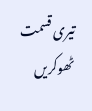تیری قسمت ٹھوکریں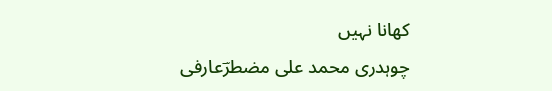کھانا نہیں
چوہدری محمد علی مضطرؔعارفی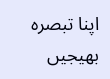اپنا تبصرہ بھیجیں